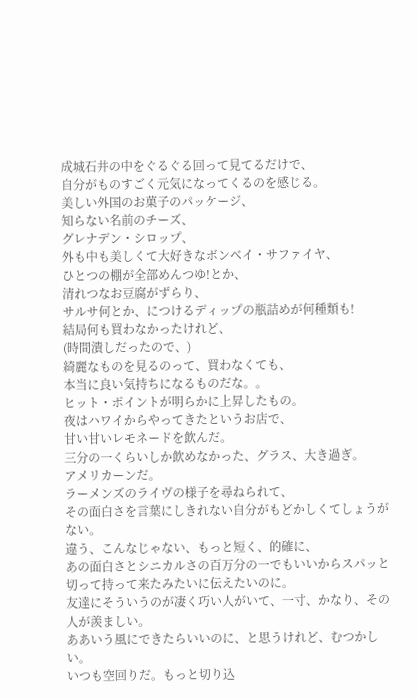成城石井の中をぐるぐる回って見てるだけで、
自分がものすごく元気になってくるのを感じる。
美しい外国のお菓子のパッケージ、
知らない名前のチーズ、
グレナデン・シロップ、
外も中も美しくて大好きなボンベイ・サファイヤ、
ひとつの棚が全部めんつゆ!とか、
清れつなお豆腐がずらり、
サルサ何とか、につけるディップの瓶詰めが何種類も!
結局何も買わなかったけれど、
(時間潰しだったので、)
綺麗なものを見るのって、買わなくても、
本当に良い気持ちになるものだな。。
ヒット・ポイントが明らかに上昇したもの。
夜はハワイからやってきたというお店で、
甘い甘いレモネードを飲んだ。
三分の一くらいしか飲めなかった、グラス、大き過ぎ。
アメリカーンだ。
ラーメンズのライヴの様子を尋ねられて、
その面白さを言葉にしきれない自分がもどかしくてしょうがない。
違う、こんなじゃない、もっと短く、的確に、
あの面白さとシニカルさの百万分の一でもいいからスパッと切って持って来たみたいに伝えたいのに。
友達にそういうのが凄く巧い人がいて、一寸、かなり、その人が羨ましい。
ああいう風にできたらいいのに、と思うけれど、むつかしい。
いつも空回りだ。もっと切り込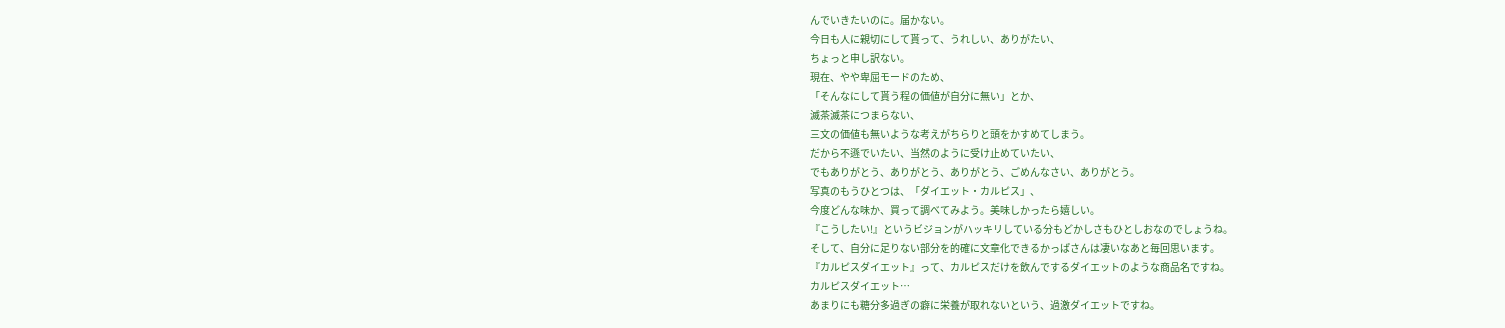んでいきたいのに。届かない。
今日も人に親切にして貰って、うれしい、ありがたい、
ちょっと申し訳ない。
現在、やや卑屈モードのため、
「そんなにして貰う程の価値が自分に無い」とか、
滅茶滅茶につまらない、
三文の価値も無いような考えがちらりと頭をかすめてしまう。
だから不遜でいたい、当然のように受け止めていたい、
でもありがとう、ありがとう、ありがとう、ごめんなさい、ありがとう。
写真のもうひとつは、「ダイエット・カルピス」、
今度どんな味か、買って調べてみよう。美味しかったら嬉しい。
『こうしたい!』というビジョンがハッキリしている分もどかしさもひとしおなのでしょうね。
そして、自分に足りない部分を的確に文章化できるかっぱさんは凄いなあと毎回思います。
『カルピスダイエット』って、カルピスだけを飲んでするダイエットのような商品名ですね。
カルピスダイエット…
あまりにも糖分多過ぎの癖に栄養が取れないという、過激ダイエットですね。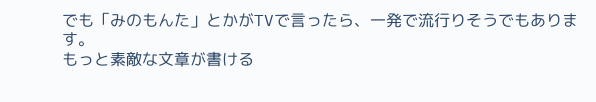でも「みのもんた」とかがTVで言ったら、一発で流行りそうでもあります。
もっと素敵な文章が書ける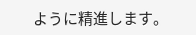ように精進します。